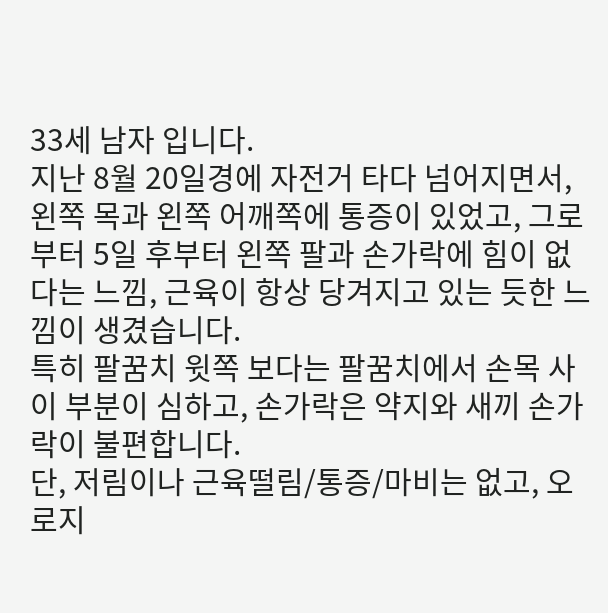33세 남자 입니다.
지난 8월 20일경에 자전거 타다 넘어지면서, 왼쪽 목과 왼쪽 어깨쪽에 통증이 있었고, 그로부터 5일 후부터 왼쪽 팔과 손가락에 힘이 없다는 느낌, 근육이 항상 당겨지고 있는 듯한 느낌이 생겼습니다.
특히 팔꿈치 윗쪽 보다는 팔꿈치에서 손목 사이 부분이 심하고, 손가락은 약지와 새끼 손가락이 불편합니다.
단, 저림이나 근육떨림/통증/마비는 없고, 오로지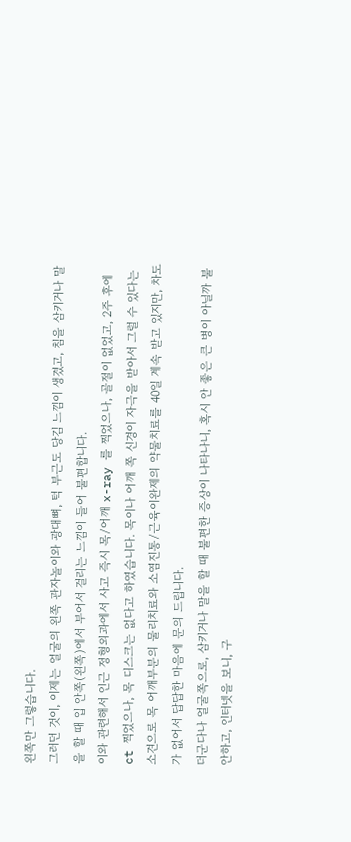왼쪽만 그렇습니다.
그러던 것이, 이제는 얼굴의 왼쪽 관자놀이와 광대뼈, 턱 부근도 당김 느낌이 생겼고, 침을 삼키거나 말을 할 때 입 안쪽(왼쪽)에서 부어서 걸리는 느낌이 들어 불편합니다.
이와 관련해서 인근 정형외과에서 사고 즉시 목/어깨 x-ray 를 찍었으나, 골절이 없었고, 2주 후에ct 찍었으나, 목 디스크는 없다고 하였습니다. 목이나 어깨 쪽 신경이 자극을 받아서 그럴 수 있다는 소견으로 목 어깨부분의 물리치료와 소염진통/근육이완제의 약물치료를 40일 계속 받고 있지만, 차도가 없어서 답답한 마음에 문의 드립니다.
더군다나 얼굴쪽으로, 삼키거나 말을 할 때 불편한 증상이 나타나니, 혹시 안 좋은 큰 병이 아닐까 불안하고, 인터넷을 보니, 구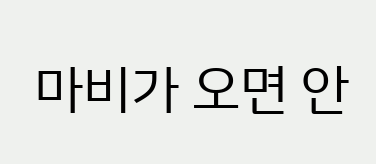마비가 오면 안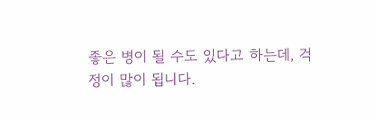좋은 병이 될 수도 있다고 하는데, 걱정이 많이 됩니다.